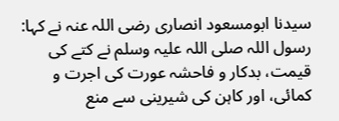سیدنا ابومسعود انصاری رضی اللہ عنہ نے کہا: رسول اللہ صلی اللہ علیہ وسلم نے کتے کی قیمت، بدکار و فاحشہ عورت کی اجرت و کمائی، اور کاہن کی شیرینی سے منع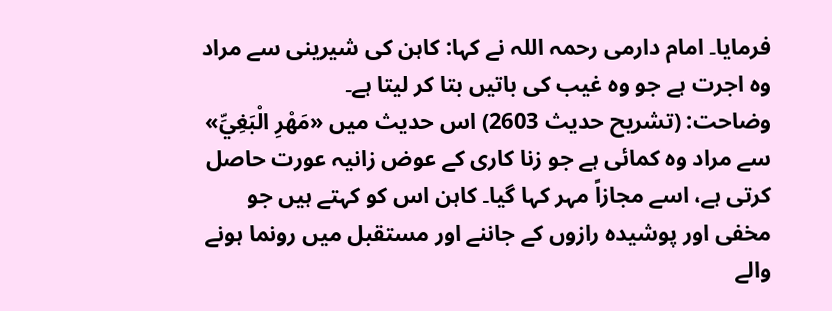فرمایا۔ امام دارمی رحمہ اللہ نے کہا: کاہن کی شیرینی سے مراد وہ اجرت ہے جو وہ غیب کی باتیں بتا کر لیتا ہے۔
وضاحت: (تشریح حدیث 2603) اس حدیث میں «مَهْرِ الْبَغِيِّ» سے مراد وہ کمائی ہے جو زنا کاری کے عوض زانیہ عورت حاصل کرتی ہے، اسے مجازاً مہر کہا گیا۔ کاہن اس کو کہتے ہیں جو مخفی اور پوشیدہ رازوں کے جاننے اور مستقبل میں رونما ہونے والے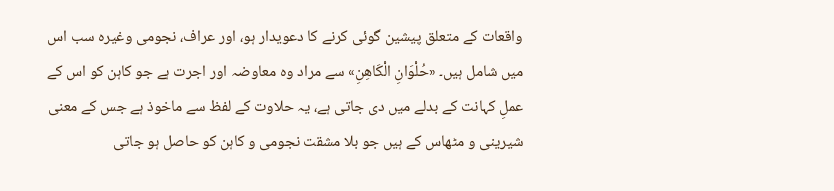واقعات کے متعلق پیشین گوئی کرنے کا دعویدار ہو، اور عراف، نجومی وغیرہ سب اس میں شامل ہیں۔ «حُلْوَانِ الْكَاهِنِ» سے مراد وہ معاوضہ اور اجرت ہے جو کاہن کو اس کے عملِ کہانت کے بدلے میں دی جاتی ہے، یہ حلاوت کے لفظ سے ماخوذ ہے جس کے معنی شیرینی و مٹھاس کے ہیں جو بلا مشقت نجومی و کاہن کو حاصل ہو جاتی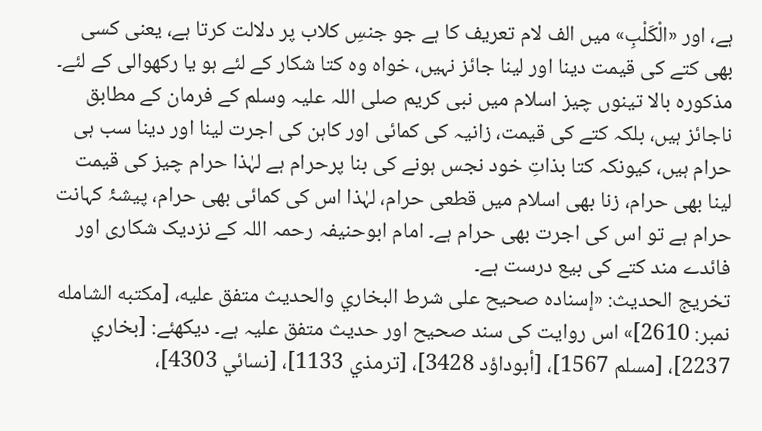ہے، اور «الْكَلْبِ» میں الف لام تعریف کا ہے جو جنسِ کلاب پر دلالت کرتا ہے، یعنی کسی بھی کتے کی قیمت دینا اور لینا جائز نہیں، خواہ وہ کتا شکار کے لئے ہو یا رکھوالی کے لئے۔ مذکورہ بالا تینوں چیز اسلام میں نبی کریم صلی اللہ علیہ وسلم کے فرمان کے مطابق ناجائز ہیں، بلکہ کتے کی قیمت، زانیہ کی کمائی اور کاہن کی اجرت لینا اور دینا سب ہی حرام ہیں، کیونکہ کتا بذاتِ خود نجس ہونے کی بنا پرحرام ہے لہٰذا حرام چیز کی قیمت لینا بھی حرام، زنا بھی اسلام میں قطعی حرام، لہٰذا اس کی کمائی بھی حرام، پیشۂ کہانت حرام ہے تو اس کی اجرت بھی حرام ہے۔ امام ابوحنیفہ رحمہ اللہ کے نزدیک شکاری اور فائدے مند کتے کی بیع درست ہے۔
تخریج الحدیث: «إسناده صحيح على شرط البخاري والحديث متفق عليه، [مكتبه الشامله نمبر: 2610]» اس روایت کی سند صحیح اور حدیث متفق علیہ ہے۔ دیکھئے: [بخاري 2237]، [مسلم 1567]، [أبوداؤد 3428]، [ترمذي 1133]، [نسائي 4303]،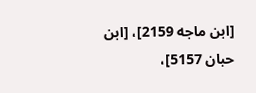[ابن ماجه 2159]، [ابن حبان 5157]،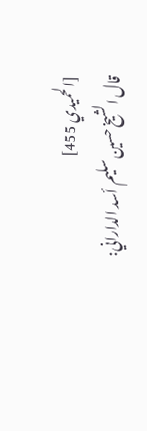[الحميدي 455]
قال الشيخ حسين سليم أسد الداراني: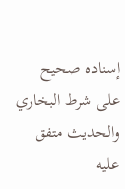إسناده صحيح على شرط البخاري والحديث متفق عليه